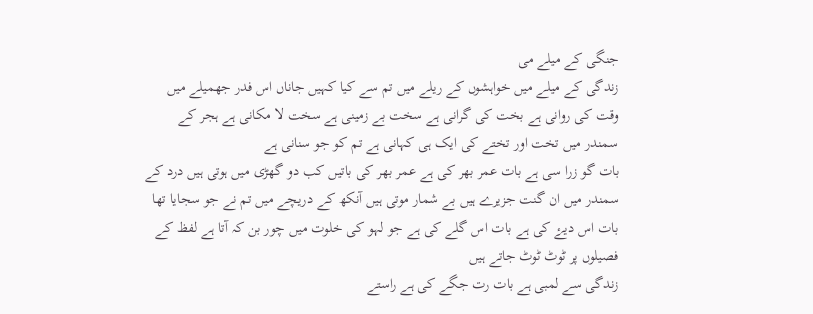جنگی کے میلے می
زندگی کے میلے میں خواہشوں کے ریلے میں تم سے کیا کہیں جاناں اس فدر جھمیلے میں وقت کی روانی ہے بخت کی گرانی ہے سخت بے زمینی ہے سخت لا مکانی ہے ہجر کے سمندر میں تخت اور تختے کی ایک ہی کہانی ہے تم کو جو سنانی ہے
بات گو زرا سی ہے بات عمر بھر کی ہے عمر بھر کی باتیں کب دو گھڑی میں ہوتی ہیں درد کے سمندر میں ان گنت جزیرے ہیں بے شمار موتی ہیں آنکھ کے دریچے میں تم نے جو سجایا تھا بات اس دیۓ کی ہے بات اس گلے کی ہے جو لہو کی خلوت میں چور بن کہ آتا ہے لفظ کے فصیلوں پر ٹوٹ ٹوٹ جاتے ہیں
زندگی سے لمبی ہے بات رت جگے کی ہے راستے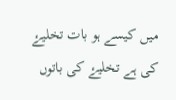میں کیسے ہو بات تخلیۓ کی ہے تخلیۓ کی باتوں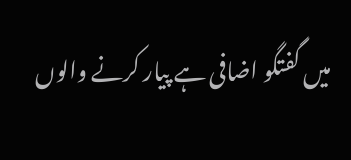میں گفتگو اضافی ہے پیار کرنے والوں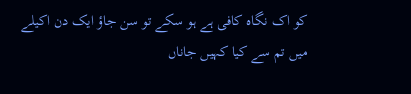کو اک نگاہ کافی ہے ہو سکے تو سن جاؤ ایک دن اکیلے میں تم سے کیا کہیں جاناں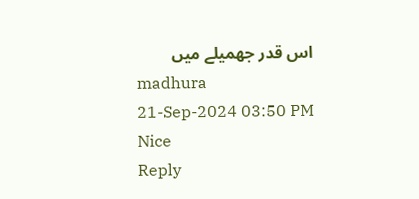اس قدر جھمیلے میں
madhura
21-Sep-2024 03:50 PM
Nice
Reply